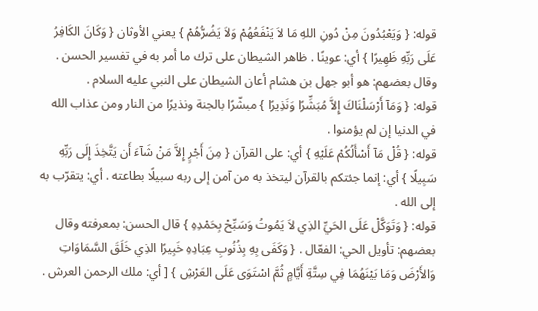قوله: { وَيَعْبُدُونَ مِنْ دُونِ اللهِ مَا لاَ يَنْفَعُهُمْ وَلاَ يَضُرُّهُمْ } يعني الأوثان { وَكَانَ الكَافِرُ عَلَى رَبِّهِ ظَهِيرًا } أي: عوينًا . ظاهر الشيطان على ترك ما أمر به في تفسير الحسن . وقال بعضهم: هو أبو جهل بن هشام أعان الشيطان على النبي عليه السلام .
قوله: { وَمَآ أَرْسَلْنَاكَ إِلاَّ مُبَشِّرًا وَنَذِيرًا } مبشّرًا بالجنة ونذيرًا من النار ومن عذاب الله في الدنيا إن لم يؤمنوا .
قوله: { قُلْ مَآ أَسْأَلُكُمْ عَلَيْهِ } أي: على القرآن { مِنَ أَجْرٍ إِلاَّ مَنْ شَآءَ أَن يَتَّخِذَ إِلَى رَبِّهِ سَبِيلًا } أي: إنما جئتكم بالقرآن ليتخذ به من آمن إلى ربه سبيلًا بطاعته . أي: يتقرّب به إلى الله .
قوله: { وَتَوَكَّلْ عَلَى الحَيِّ الذِي لاَ يَمُوتُ وَسَبِّحْ بِحَمْدِهِ } قال الحسن: بمعرفته وقال بعضهم: تأويل الحي: الفعّال . { وَكَفَى بِهِ بِذُنُوبِ عِبَادِهِ خَبِيرًا الذِي خَلَقَ السَّمَاوَاتِ وَالأَرْضَ وَمَا بَيْنَهُمَا فِي سِتَّةِ أَيَّامٍ ثُمَّ اسْتَوَى عَلَى العَرْشِ } [ أي: ملك الرحمن العرش .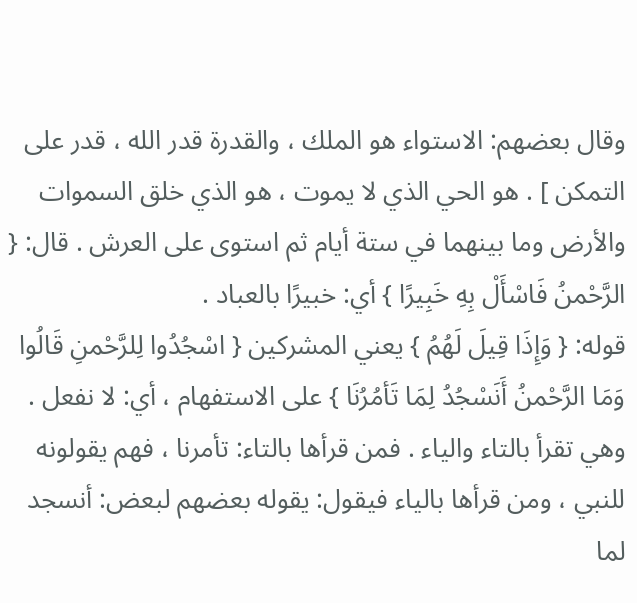وقال بعضهم: الاستواء هو الملك ، والقدرة قدر الله ، قدر على التمكن ] . هو الحي الذي لا يموت ، هو الذي خلق السموات والأرض وما بينهما في ستة أيام ثم استوى على العرش . قال: { الرَّحْمنُ فَاسْأَلْ بِهِ خَبِيرًا } أي: خبيرًا بالعباد .
قوله: { وَإِذَا قِيلَ لَهُمُ } يعني المشركين { اسْجُدُوا لِلرَّحْمنِ قَالُوا وَمَا الرَّحْمنُ أَنَسْجُدُ لِمَا تَأمُرُنَا } على الاستفهام ، أي: لا نفعل . وهي تقرأ بالتاء والياء . فمن قرأها بالتاء: تأمرنا ، فهم يقولونه للنبي ، ومن قرأها بالياء فيقول: يقوله بعضهم لبعض: أنسجد لما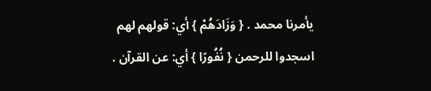يأمرنا محمد . { وَزَادَهُمْ } أي: قولهم لهم اسجدوا للرحمن { نُفُورًا } أي: عن القرآن .